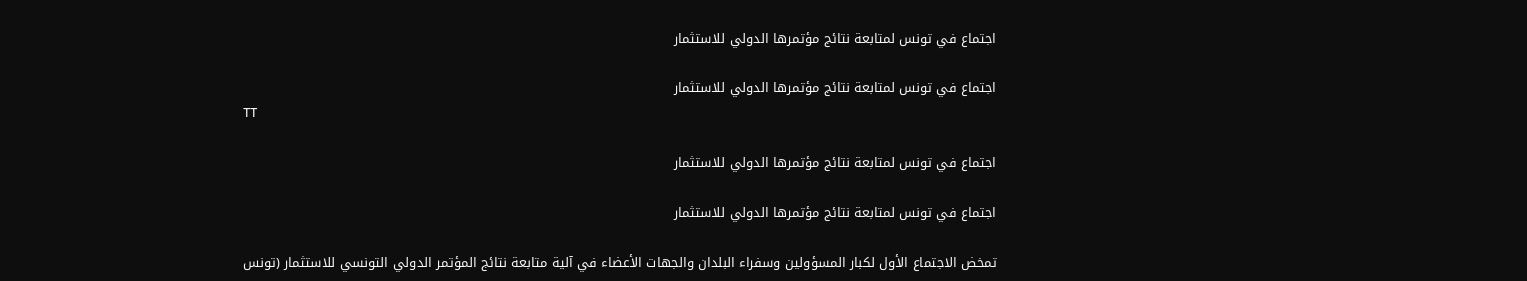اجتماع في تونس لمتابعة نتائج مؤتمرها الدولي للاستثمار

اجتماع في تونس لمتابعة نتائج مؤتمرها الدولي للاستثمار
TT

اجتماع في تونس لمتابعة نتائج مؤتمرها الدولي للاستثمار

اجتماع في تونس لمتابعة نتائج مؤتمرها الدولي للاستثمار

تمخض الاجتماع الأول لكبار المسؤولين وسفراء البلدان والجهات الأعضاء في آلية متابعة نتائج المؤتمر الدولي التونسي للاستثمار (تونس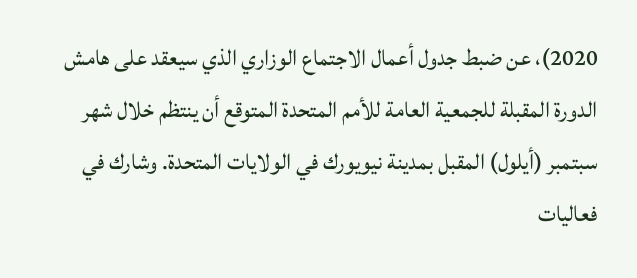2020)، عن ضبط جدول أعمال الاجتماع الوزاري الذي سيعقد على هامش الدورة المقبلة للجمعية العامة للأمم المتحدة المتوقع أن ينتظم خلال شهر سبتمبر (أيلول) المقبل بمدينة نيويورك في الولايات المتحدة. وشارك في فعاليات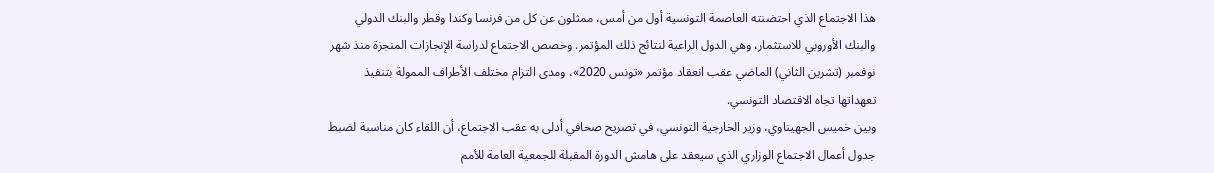هذا الاجتماع الذي احتضنته العاصمة التونسية أول من أمس، ممثلون عن كل من فرنسا وكندا وقطر والبنك الدولي والبنك الأوروبي للاستثمار، وهي الدول الراعية لنتائج ذلك المؤتمر. وخصص الاجتماع لدراسة الإنجازات المنجزة منذ شهر نوفمبر (تشرين الثاني) الماضي عقب انعقاد مؤتمر «تونس 2020»، ومدى التزام مختلف الأطراف الممولة بتنفيذ تعهداتها تجاه الاقتصاد التونسي.
وبين خميس الجهيناوي، وزير الخارجية التونسي، في تصريح صحافي أدلى به عقب الاجتماع، أن اللقاء كان مناسبة لضبط جدول أعمال الاجتماع الوزاري الذي سيعقد على هامش الدورة المقبلة للجمعية العامة للأمم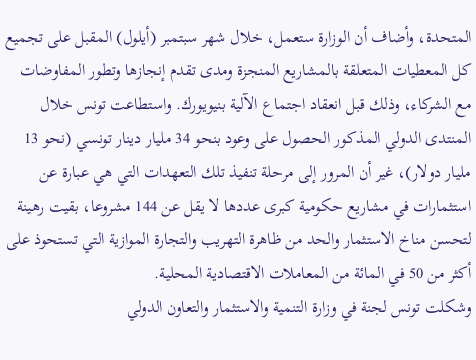المتحدة، وأضاف أن الوزارة ستعمل، خلال شهر سبتمبر (أيلول) المقبل على تجميع كل المعطيات المتعلقة بالمشاريع المنجزة ومدى تقدم إنجازها وتطور المفاوضات مع الشركاء، وذلك قبل انعقاد اجتماع الآلية بنيويورك. واستطاعت تونس خلال المنتدى الدولي المذكور الحصول على وعود بنحو 34 مليار دينار تونسي (نحو 13 مليار دولار)، غير أن المرور إلى مرحلة تنفيذ تلك التعهدات التي هي عبارة عن استثمارات في مشاريع حكومية كبرى عددها لا يقل عن 144 مشروعا، بقيت رهينة لتحسن مناخ الاستثمار والحد من ظاهرة التهريب والتجارة الموازية التي تستحوذ على أكثر من 50 في المائة من المعاملات الاقتصادية المحلية.
وشكلت تونس لجنة في وزارة التنمية والاستثمار والتعاون الدولي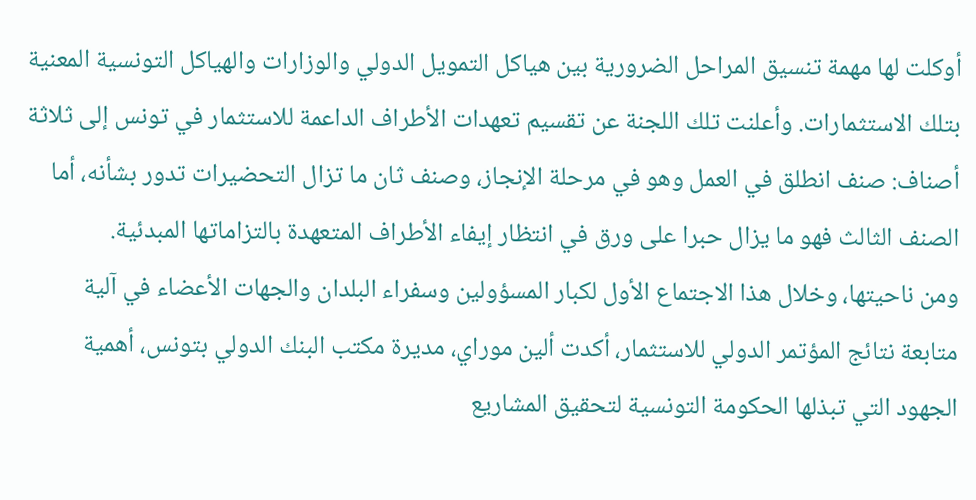أوكلت لها مهمة تنسيق المراحل الضرورية بين هياكل التمويل الدولي والوزارات والهياكل التونسية المعنية بتلك الاستثمارات. وأعلنت تلك اللجنة عن تقسيم تعهدات الأطراف الداعمة للاستثمار في تونس إلى ثلاثة أصناف: صنف انطلق في العمل وهو في مرحلة الإنجاز، وصنف ثان ما تزال التحضيرات تدور بشأنه، أما الصنف الثالث فهو ما يزال حبرا على ورق في انتظار إيفاء الأطراف المتعهدة بالتزاماتها المبدئية.
ومن ناحيتها، وخلال هذا الاجتماع الأول لكبار المسؤولين وسفراء البلدان والجهات الأعضاء في آلية متابعة نتائج المؤتمر الدولي للاستثمار، أكدت ألين موراي، مديرة مكتب البنك الدولي بتونس، أهمية الجهود التي تبذلها الحكومة التونسية لتحقيق المشاريع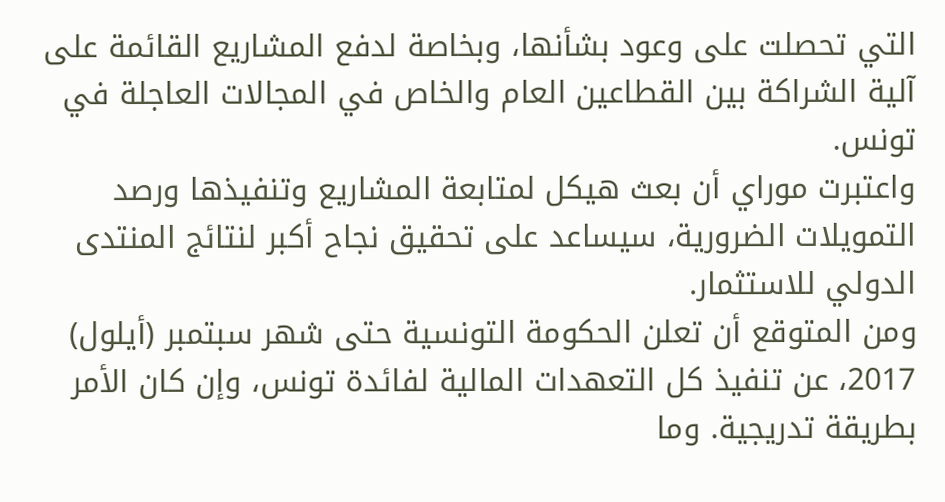التي تحصلت على وعود بشأنها، وبخاصة لدفع المشاريع القائمة على آلية الشراكة بين القطاعين العام والخاص في المجالات العاجلة في تونس.
واعتبرت موراي أن بعث هيكل لمتابعة المشاريع وتنفيذها ورصد التمويلات الضرورية، سيساعد على تحقيق نجاح أكبر لنتائج المنتدى الدولي للاستثمار.
ومن المتوقع أن تعلن الحكومة التونسية حتى شهر سبتمبر (أيلول) 2017، عن تنفيذ كل التعهدات المالية لفائدة تونس، وإن كان الأمر بطريقة تدريجية. وما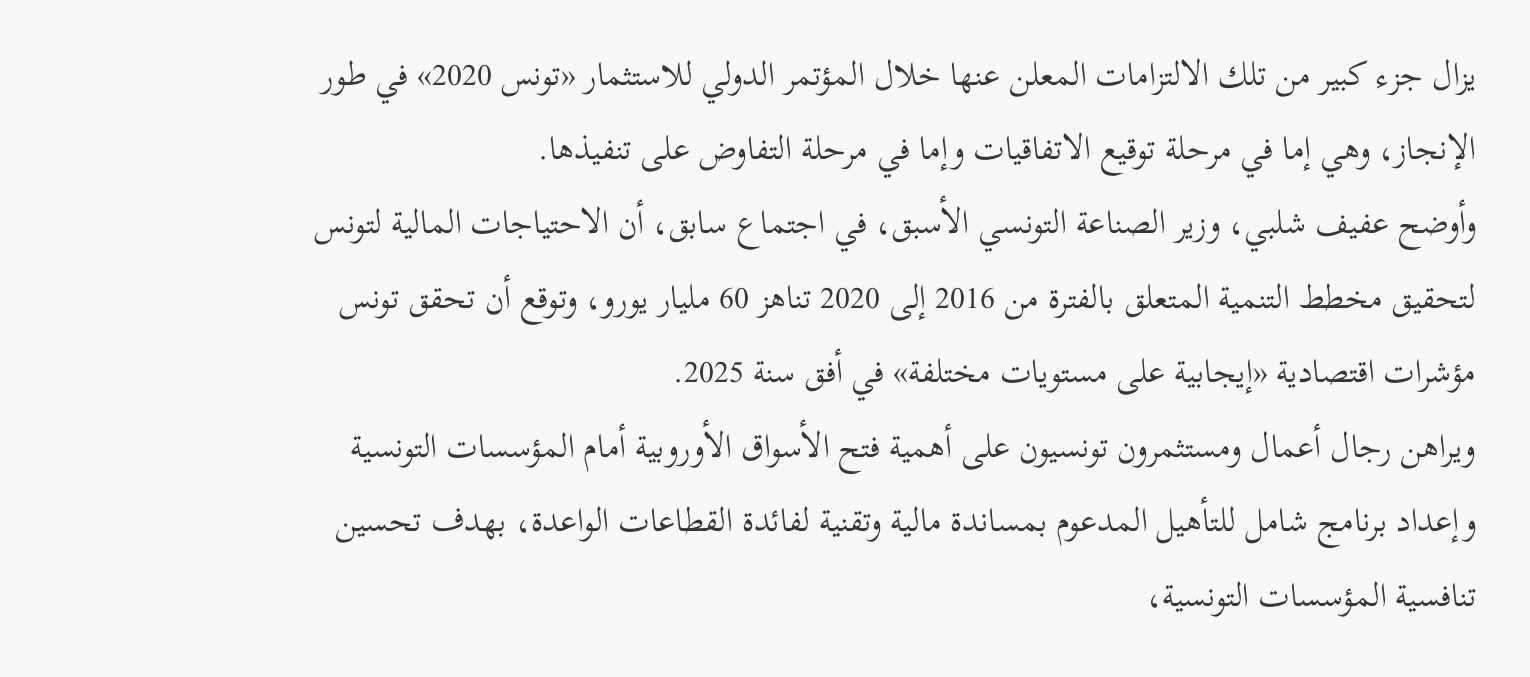يزال جزء كبير من تلك الالتزامات المعلن عنها خلال المؤتمر الدولي للاستثمار «تونس 2020» في طور الإنجاز، وهي إما في مرحلة توقيع الاتفاقيات وإما في مرحلة التفاوض على تنفيذها.
وأوضح عفيف شلبي، وزير الصناعة التونسي الأسبق، في اجتماع سابق، أن الاحتياجات المالية لتونس لتحقيق مخطط التنمية المتعلق بالفترة من 2016 إلى 2020 تناهز 60 مليار يورو، وتوقع أن تحقق تونس مؤشرات اقتصادية «إيجابية على مستويات مختلفة» في أفق سنة 2025.
ويراهن رجال أعمال ومستثمرون تونسيون على أهمية فتح الأسواق الأوروبية أمام المؤسسات التونسية وإعداد برنامج شامل للتأهيل المدعوم بمساندة مالية وتقنية لفائدة القطاعات الواعدة، بهدف تحسين تنافسية المؤسسات التونسية،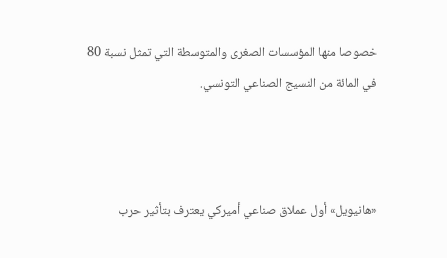خصوصا منها المؤسسات الصغرى والمتوسطة التي تمثل نسبة 80 في المائة من النسيج الصناعي التونسي.



«هانيويل» أول عملاق صناعي أميركي يعترف بتأثير حرب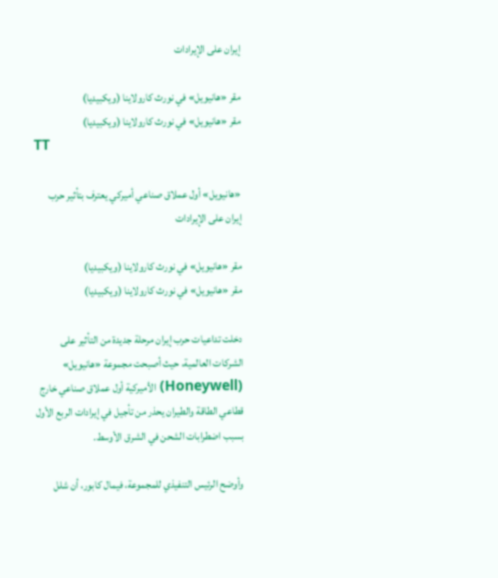إيران على الإيرادات

مقر «هانيويل» في نورث كارولاينا (ويكبيديا)
مقر «هانيويل» في نورث كارولاينا (ويكبيديا)
TT

«هانيويل» أول عملاق صناعي أميركي يعترف بتأثير حرب إيران على الإيرادات

مقر «هانيويل» في نورث كارولاينا (ويكبيديا)
مقر «هانيويل» في نورث كارولاينا (ويكبيديا)

دخلت تداعيات حرب إيران مرحلة جديدة من التأثير على الشركات العالمية، حيث أصبحت مجموعة «هانيويل» (Honeywell) الأميركية أول عملاق صناعي خارج قطاعي الطاقة والطيران يحذر من تأجيل في إيرادات الربع الأول بسبب اضطرابات الشحن في الشرق الأوسط.

وأوضح الرئيس التنفيذي للمجموعة، فيمال كابور، أن شلل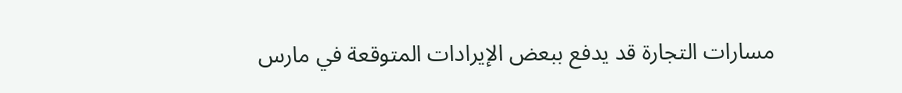مسارات التجارة قد يدفع ببعض الإيرادات المتوقعة في مارس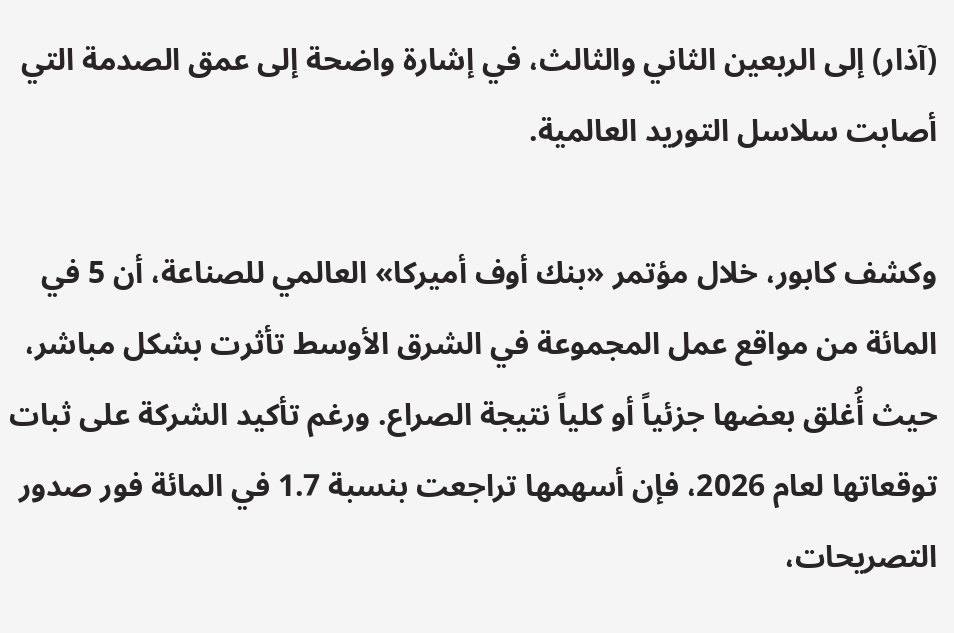(آذار) إلى الربعين الثاني والثالث، في إشارة واضحة إلى عمق الصدمة التي أصابت سلاسل التوريد العالمية.

وكشف كابور، خلال مؤتمر «بنك أوف أميركا» العالمي للصناعة، أن 5 في المائة من مواقع عمل المجموعة في الشرق الأوسط تأثرت بشكل مباشر، حيث أُغلق بعضها جزئياً أو كلياً نتيجة الصراع. ورغم تأكيد الشركة على ثبات توقعاتها لعام 2026، فإن أسهمها تراجعت بنسبة 1.7 في المائة فور صدور التصريحات،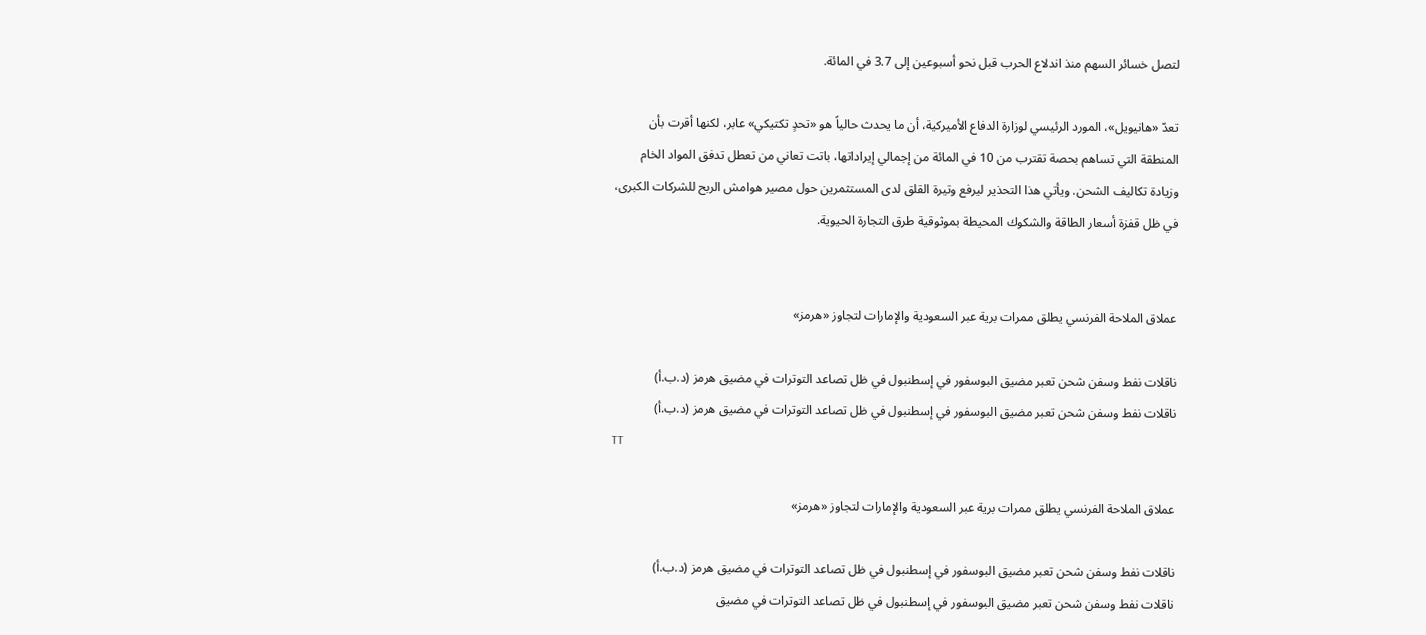لتصل خسائر السهم منذ اندلاع الحرب قبل نحو أسبوعين إلى 3.7 في المائة.

تعدّ «هانيويل»، المورد الرئيسي لوزارة الدفاع الأميركية، أن ما يحدث حالياً هو «تحدٍ تكتيكي» عابر، لكنها أقرت بأن المنطقة التي تساهم بحصة تقترب من 10 في المائة من إجمالي إيراداتها، باتت تعاني من تعطل تدفق المواد الخام وزيادة تكاليف الشحن. ويأتي هذا التحذير ليرفع وتيرة القلق لدى المستثمرين حول مصير هوامش الربح للشركات الكبرى، في ظل قفزة أسعار الطاقة والشكوك المحيطة بموثوقية طرق التجارة الحيوية.


عملاق الملاحة الفرنسي يطلق ممرات برية عبر السعودية والإمارات لتجاوز «هرمز»

ناقلات نفط وسفن شحن تعبر مضيق البوسفور في إسطنبول في ظل تصاعد التوترات في مضيق هرمز (د.ب.أ)
ناقلات نفط وسفن شحن تعبر مضيق البوسفور في إسطنبول في ظل تصاعد التوترات في مضيق هرمز (د.ب.أ)
TT

عملاق الملاحة الفرنسي يطلق ممرات برية عبر السعودية والإمارات لتجاوز «هرمز»

ناقلات نفط وسفن شحن تعبر مضيق البوسفور في إسطنبول في ظل تصاعد التوترات في مضيق هرمز (د.ب.أ)
ناقلات نفط وسفن شحن تعبر مضيق البوسفور في إسطنبول في ظل تصاعد التوترات في مضيق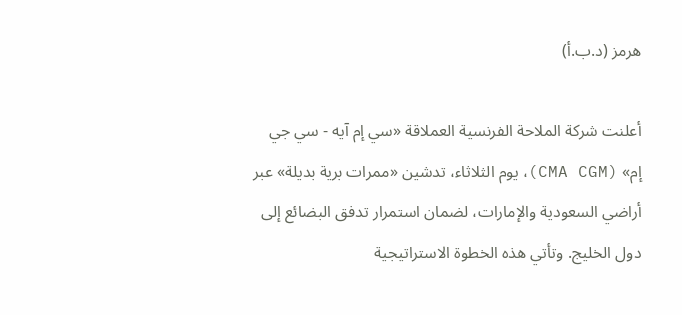هرمز (د.ب.أ)

أعلنت شركة الملاحة الفرنسية العملاقة «سي إم آيه - سي جي إم» (CMA CGM)، يوم الثلاثاء، تدشين «ممرات برية بديلة» عبر أراضي السعودية والإمارات، لضمان استمرار تدفق البضائع إلى دول الخليج. وتأتي هذه الخطوة الاستراتيجية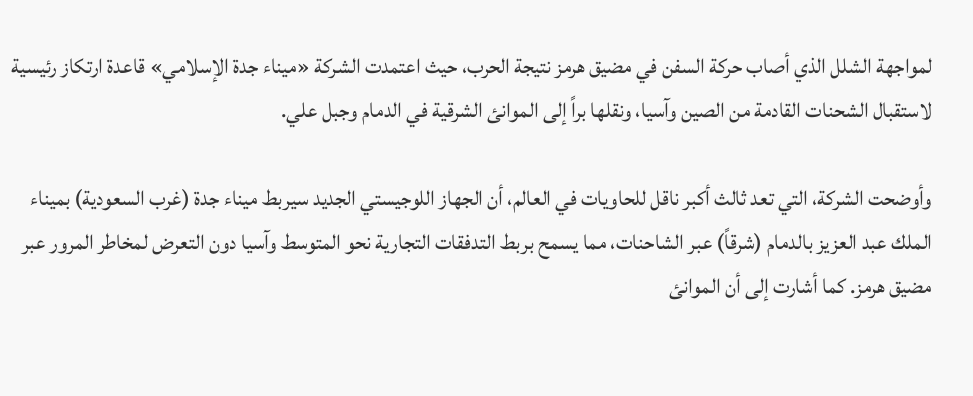لمواجهة الشلل الذي أصاب حركة السفن في مضيق هرمز نتيجة الحرب، حيث اعتمدت الشركة «ميناء جدة الإسلامي» قاعدة ارتكاز رئيسية لاستقبال الشحنات القادمة من الصين وآسيا، ونقلها براً إلى الموانئ الشرقية في الدمام وجبل علي.

وأوضحت الشركة، التي تعد ثالث أكبر ناقل للحاويات في العالم، أن الجهاز اللوجيستي الجديد سيربط ميناء جدة (غرب السعودية) بميناء الملك عبد العزيز بالدمام (شرقاً) عبر الشاحنات، مما يسمح بربط التدفقات التجارية نحو المتوسط وآسيا دون التعرض لمخاطر المرور عبر مضيق هرمز. كما أشارت إلى أن الموانئ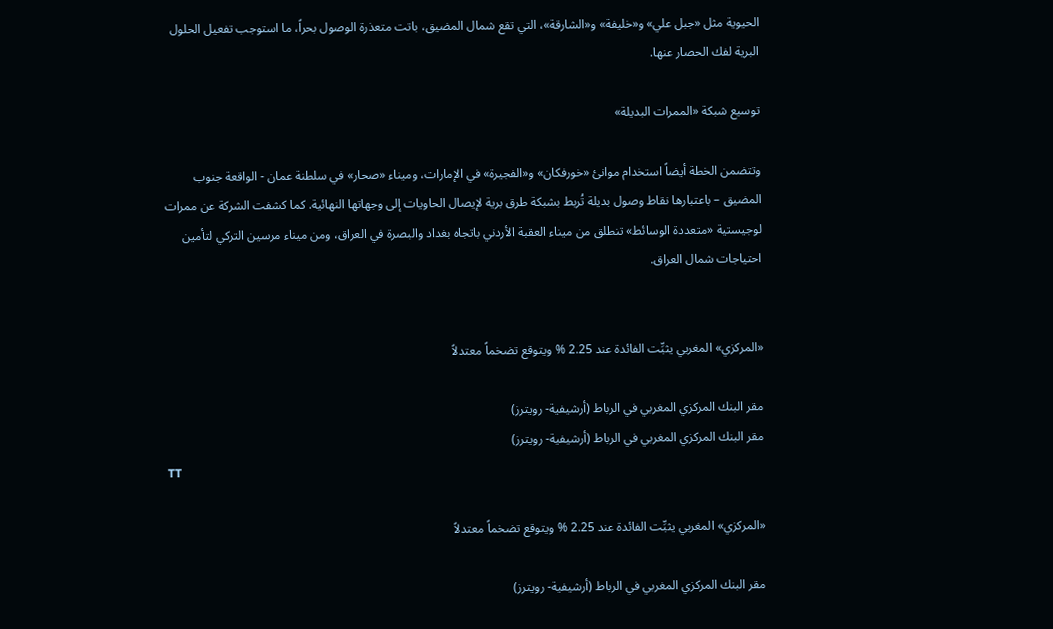الحيوية مثل «جبل علي» و«خليفة» و«الشارقة»، التي تقع شمال المضيق، باتت متعذرة الوصول بحراً، ما استوجب تفعيل الحلول البرية لفك الحصار عنها.

توسيع شبكة «الممرات البديلة»

وتتضمن الخطة أيضاً استخدام موانئ «خورفكان» و«الفجيرة» في الإمارات، وميناء «صحار» في سلطنة عمان - الواقعة جنوب المضيق – باعتبارها نقاط وصول بديلة تُربط بشبكة طرق برية لإيصال الحاويات إلى وجهاتها النهائية. كما كشفت الشركة عن ممرات لوجيستية «متعددة الوسائط» تنطلق من ميناء العقبة الأردني باتجاه بغداد والبصرة في العراق، ومن ميناء مرسين التركي لتأمين احتياجات شمال العراق.


«المركزي» المغربي يثبِّت الفائدة عند 2.25 % ويتوقع تضخماً معتدلاً

مقر البنك المركزي المغربي في الرباط (أرشيفية- رويترز)
مقر البنك المركزي المغربي في الرباط (أرشيفية- رويترز)
TT

«المركزي» المغربي يثبِّت الفائدة عند 2.25 % ويتوقع تضخماً معتدلاً

مقر البنك المركزي المغربي في الرباط (أرشيفية- رويترز)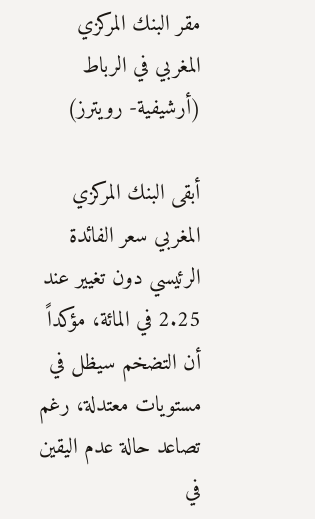مقر البنك المركزي المغربي في الرباط (أرشيفية- رويترز)

أبقى البنك المركزي المغربي سعر الفائدة الرئيسي دون تغيير عند 2.25 في المائة، مؤكداً أن التضخم سيظل في مستويات معتدلة، رغم تصاعد حالة عدم اليقين في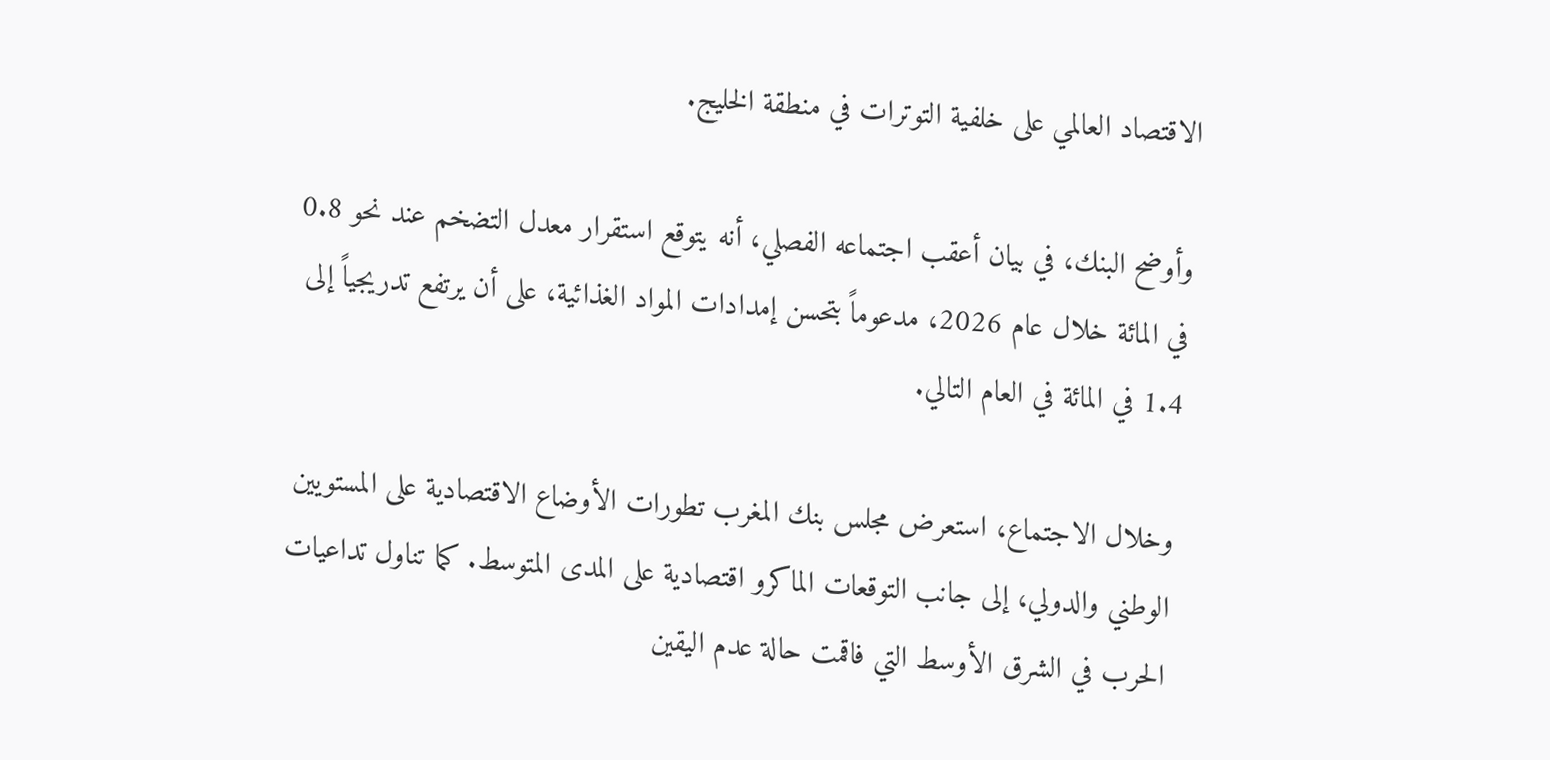الاقتصاد العالمي على خلفية التوترات في منطقة الخليج.

وأوضح البنك، في بيان أعقب اجتماعه الفصلي، أنه يتوقع استقرار معدل التضخم عند نحو 0.8 في المائة خلال عام 2026، مدعوماً بتحسن إمدادات المواد الغذائية، على أن يرتفع تدريجياً إلى 1.4 في المائة في العام التالي.

وخلال الاجتماع، استعرض مجلس بنك المغرب تطورات الأوضاع الاقتصادية على المستويين الوطني والدولي، إلى جانب التوقعات الماكرو اقتصادية على المدى المتوسط. كما تناول تداعيات الحرب في الشرق الأوسط التي فاقمت حالة عدم اليقين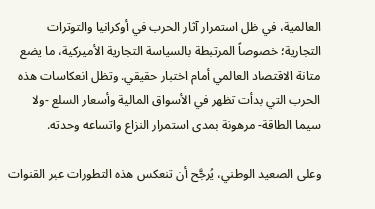العالمية، في ظل استمرار آثار الحرب في أوكرانيا والتوترات التجارية؛ خصوصاً المرتبطة بالسياسة التجارية الأميركية، ما يضع متانة الاقتصاد العالمي أمام اختبار حقيقي. وتظل انعكاسات هذه الحرب التي بدأت تظهر في الأسواق المالية وأسعار السلع -ولا سيما الطاقة- مرهونة بمدى استمرار النزاع واتساعه وحدته.

وعلى الصعيد الوطني، يُرجَّح أن تنعكس هذه التطورات عبر القنوات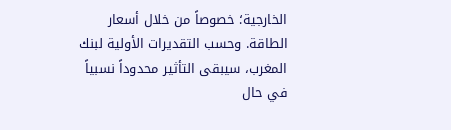الخارجية؛ خصوصاً من خلال أسعار الطاقة. وحسب التقديرات الأولية لبنك المغرب، سيبقى التأثير محدوداً نسبياً في حال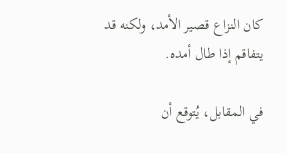كان النزاع قصير الأمد، ولكنه قد يتفاقم إذا طال أمده.

في المقابل، يُتوقع أن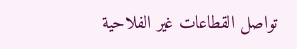تواصل القطاعات غير الفلاحية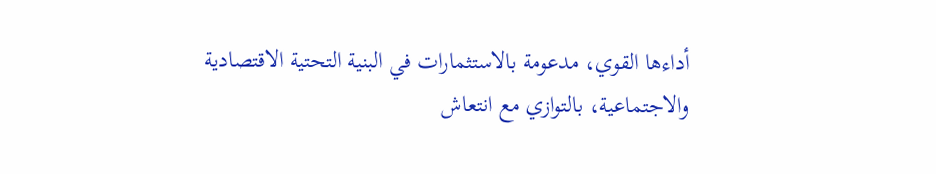أداءها القوي، مدعومة بالاستثمارات في البنية التحتية الاقتصادية والاجتماعية، بالتوازي مع انتعاش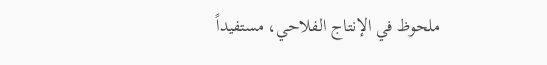ملحوظ في الإنتاج الفلاحي، مستفيداً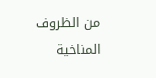من الظروف المناخية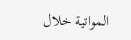المواتية خلال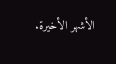الأشهر الأخيرة.